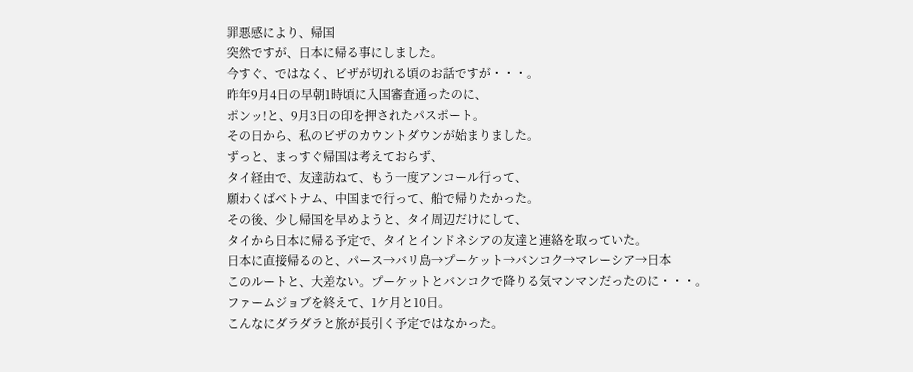罪悪感により、帰国
突然ですが、日本に帰る事にしました。
今すぐ、ではなく、ビザが切れる頃のお話ですが・・・。
昨年9月4日の早朝1時頃に入国審査通ったのに、
ポンッ!と、9月3日の印を押されたパスポート。
その日から、私のビザのカウントダウンが始まりました。
ずっと、まっすぐ帰国は考えておらず、
タイ経由で、友達訪ねて、もう一度アンコール行って、
願わくばベトナム、中国まで行って、船で帰りたかった。
その後、少し帰国を早めようと、タイ周辺だけにして、
タイから日本に帰る予定で、タイとインドネシアの友達と連絡を取っていた。
日本に直接帰るのと、パース→バリ島→プーケット→バンコク→マレーシア→日本
このルートと、大差ない。プーケットとバンコクで降りる気マンマンだったのに・・・。
ファームジョブを終えて、1ケ月と10日。
こんなにダラダラと旅が長引く予定ではなかった。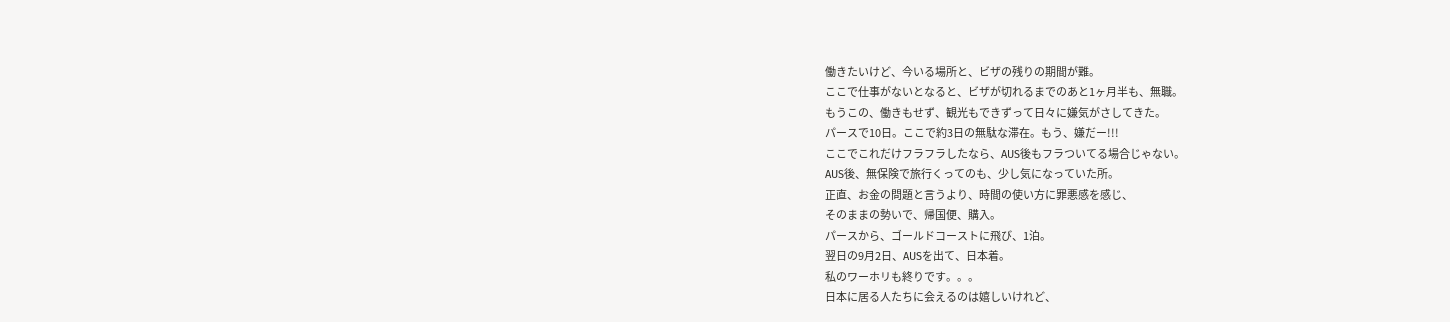働きたいけど、今いる場所と、ビザの残りの期間が難。
ここで仕事がないとなると、ビザが切れるまでのあと1ヶ月半も、無職。
もうこの、働きもせず、観光もできずって日々に嫌気がさしてきた。
パースで10日。ここで約3日の無駄な滞在。もう、嫌だー!!!
ここでこれだけフラフラしたなら、AUS後もフラついてる場合じゃない。
AUS後、無保険で旅行くってのも、少し気になっていた所。
正直、お金の問題と言うより、時間の使い方に罪悪感を感じ、
そのままの勢いで、帰国便、購入。
パースから、ゴールドコーストに飛び、1泊。
翌日の9月2日、AUSを出て、日本着。
私のワーホリも終りです。。。
日本に居る人たちに会えるのは嬉しいけれど、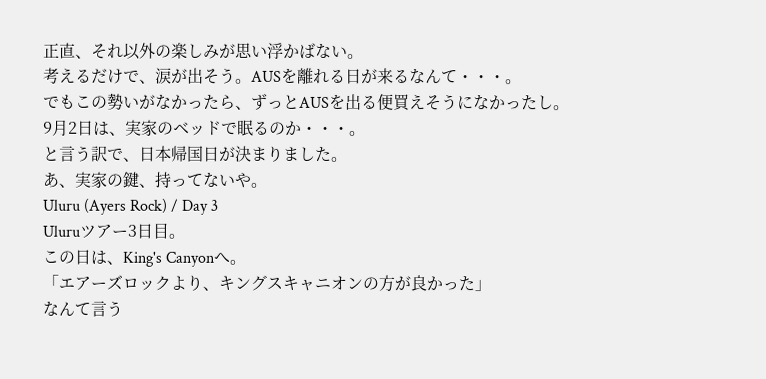正直、それ以外の楽しみが思い浮かばない。
考えるだけで、涙が出そう。AUSを離れる日が来るなんて・・・。
でもこの勢いがなかったら、ずっとAUSを出る便買えそうになかったし。
9月2日は、実家のベッドで眠るのか・・・。
と言う訳で、日本帰国日が決まりました。
あ、実家の鍵、持ってないや。
Uluru (Ayers Rock) / Day 3
Uluruツアー3日目。
この日は、King's Canyonへ。
「エアーズロックより、キングスキャニオンの方が良かった」
なんて言う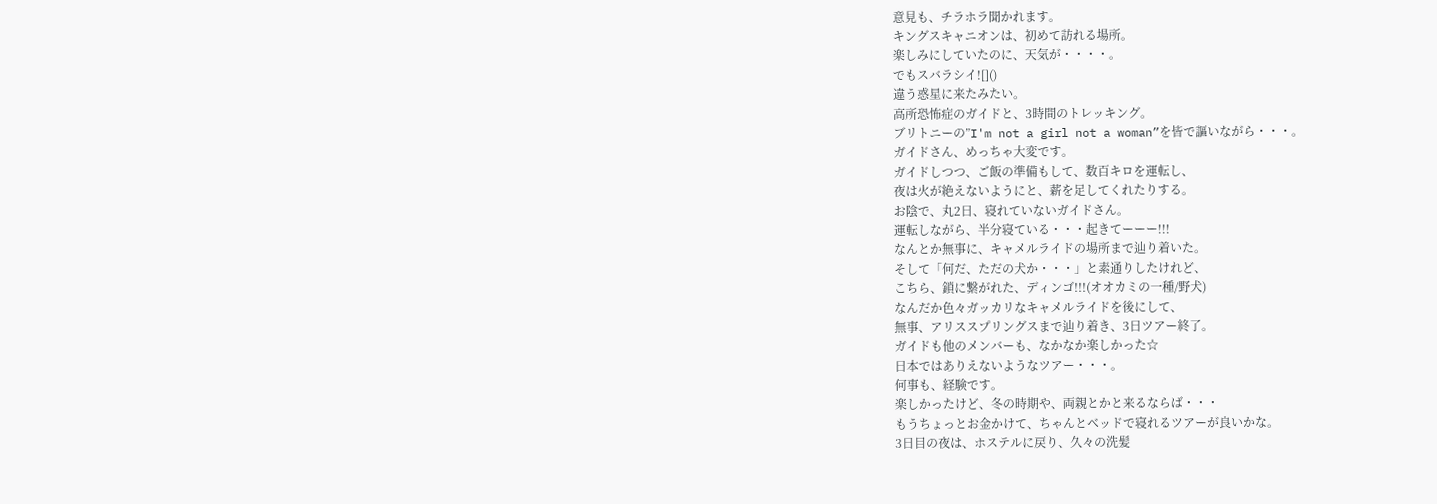意見も、チラホラ聞かれます。
キングスキャニオンは、初めて訪れる場所。
楽しみにしていたのに、天気が・・・・。
でもスバラシイ![]()
違う惑星に来たみたい。
高所恐怖症のガイドと、3時間のトレッキング。
ブリトニーの”I'm not a girl not a woman”を皆で謳いながら・・・。
ガイドさん、めっちゃ大変です。
ガイドしつつ、ご飯の準備もして、数百キロを運転し、
夜は火が絶えないようにと、薪を足してくれたりする。
お陰で、丸2日、寝れていないガイドさん。
運転しながら、半分寝ている・・・起きてーーー!!!
なんとか無事に、キャメルライドの場所まで辿り着いた。
そして「何だ、ただの犬か・・・」と素通りしたけれど、
こちら、鎖に繋がれた、ディンゴ!!!(オオカミの一種/野犬)
なんだか色々ガッカリなキャメルライドを後にして、
無事、アリススプリングスまで辿り着き、3日ツアー終了。
ガイドも他のメンバーも、なかなか楽しかった☆
日本ではありえないようなツアー・・・。
何事も、経験です。
楽しかったけど、冬の時期や、両親とかと来るならば・・・
もうちょっとお金かけて、ちゃんとベッドで寝れるツアーが良いかな。
3日目の夜は、ホステルに戻り、久々の洗髪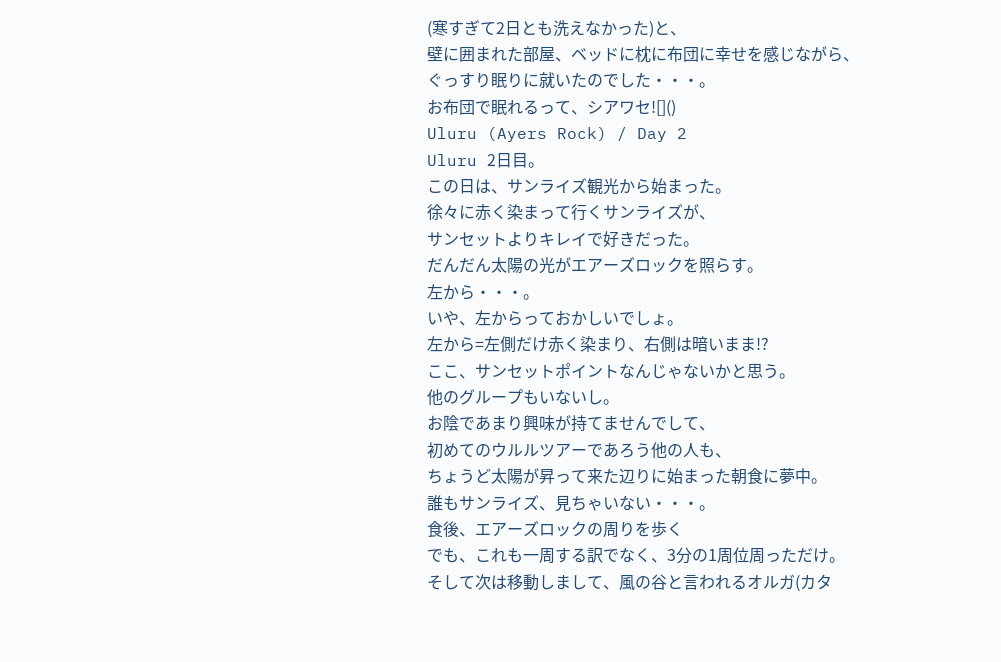(寒すぎて2日とも洗えなかった)と、
壁に囲まれた部屋、ベッドに枕に布団に幸せを感じながら、
ぐっすり眠りに就いたのでした・・・。
お布団で眠れるって、シアワセ![]()
Uluru (Ayers Rock) / Day 2
Uluru 2日目。
この日は、サンライズ観光から始まった。
徐々に赤く染まって行くサンライズが、
サンセットよりキレイで好きだった。
だんだん太陽の光がエアーズロックを照らす。
左から・・・。
いや、左からっておかしいでしょ。
左から=左側だけ赤く染まり、右側は暗いまま!?
ここ、サンセットポイントなんじゃないかと思う。
他のグループもいないし。
お陰であまり興味が持てませんでして、
初めてのウルルツアーであろう他の人も、
ちょうど太陽が昇って来た辺りに始まった朝食に夢中。
誰もサンライズ、見ちゃいない・・・。
食後、エアーズロックの周りを歩く
でも、これも一周する訳でなく、3分の1周位周っただけ。
そして次は移動しまして、風の谷と言われるオルガ(カタ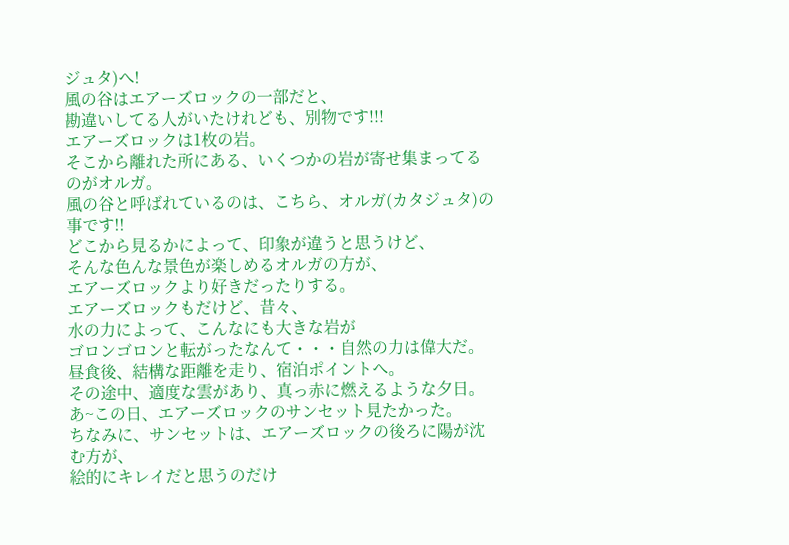ジュタ)へ!
風の谷はエアーズロックの一部だと、
勘違いしてる人がいたけれども、別物です!!!
エアーズロックは1枚の岩。
そこから離れた所にある、いくつかの岩が寄せ集まってるのがオルガ。
風の谷と呼ばれているのは、こちら、オルガ(カタジュタ)の事です!!
どこから見るかによって、印象が違うと思うけど、
そんな色んな景色が楽しめるオルガの方が、
エアーズロックより好きだったりする。
エアーズロックもだけど、昔々、
水の力によって、こんなにも大きな岩が
ゴロンゴロンと転がったなんて・・・自然の力は偉大だ。
昼食後、結構な距離を走り、宿泊ポイントへ。
その途中、適度な雲があり、真っ赤に燃えるような夕日。
あ~この日、エアーズロックのサンセット見たかった。
ちなみに、サンセットは、エアーズロックの後ろに陽が沈む方が、
絵的にキレイだと思うのだけ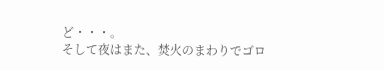ど・・・。
そして夜はまた、焚火のまわりでゴロ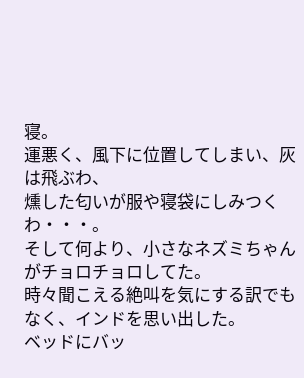寝。
運悪く、風下に位置してしまい、灰は飛ぶわ、
燻した匂いが服や寝袋にしみつくわ・・・。
そして何より、小さなネズミちゃんがチョロチョロしてた。
時々聞こえる絶叫を気にする訳でもなく、インドを思い出した。
ベッドにバッ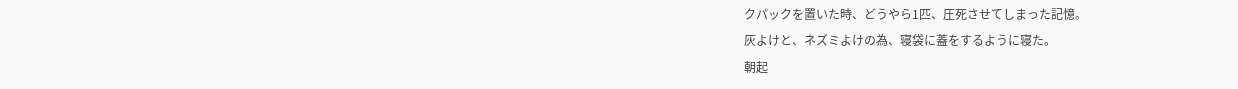クパックを置いた時、どうやら1匹、圧死させてしまった記憶。
灰よけと、ネズミよけの為、寝袋に蓋をするように寝た。
朝起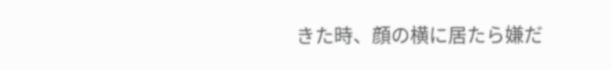きた時、顔の横に居たら嫌だ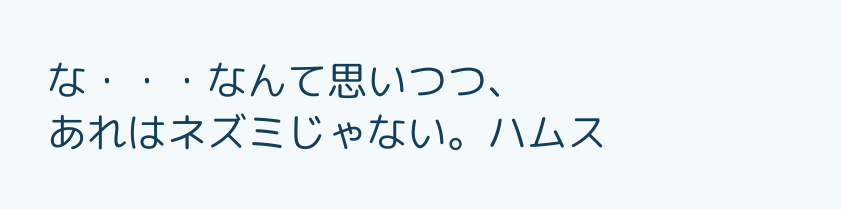な・・・なんて思いつつ、
あれはネズミじゃない。ハムス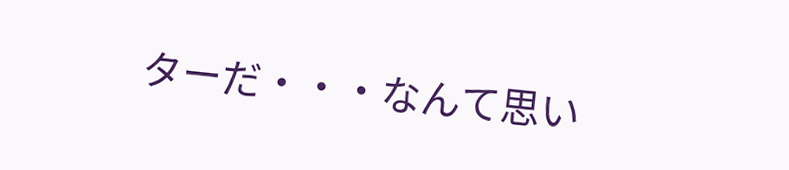ターだ・・・なんて思い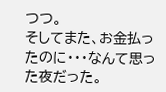つつ。
そしてまた、お金払ったのに・・・なんて思った夜だった。